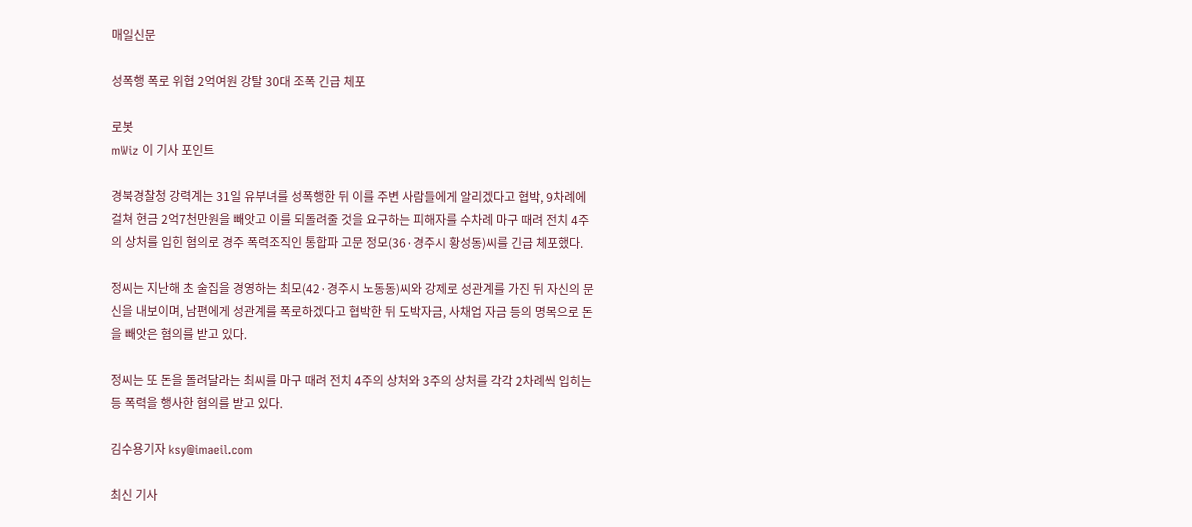매일신문

성폭행 폭로 위협 2억여원 강탈 30대 조폭 긴급 체포

로봇
mWiz 이 기사 포인트

경북경찰청 강력계는 31일 유부녀를 성폭행한 뒤 이를 주변 사람들에게 알리겠다고 협박, 9차례에 걸쳐 현금 2억7천만원을 빼앗고 이를 되돌려줄 것을 요구하는 피해자를 수차례 마구 때려 전치 4주의 상처를 입힌 혐의로 경주 폭력조직인 통합파 고문 정모(36·경주시 황성동)씨를 긴급 체포했다.

정씨는 지난해 초 술집을 경영하는 최모(42·경주시 노동동)씨와 강제로 성관계를 가진 뒤 자신의 문신을 내보이며, 남편에게 성관계를 폭로하겠다고 협박한 뒤 도박자금, 사채업 자금 등의 명목으로 돈을 빼앗은 혐의를 받고 있다.

정씨는 또 돈을 돌려달라는 최씨를 마구 때려 전치 4주의 상처와 3주의 상처를 각각 2차례씩 입히는 등 폭력을 행사한 혐의를 받고 있다.

김수용기자 ksy@imaeil.com

최신 기사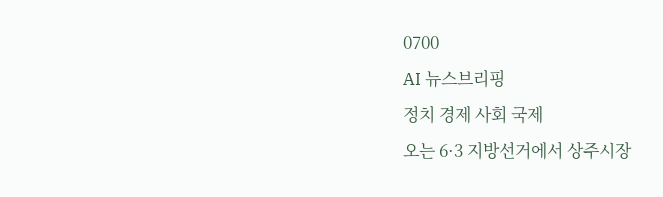0700
AI 뉴스브리핑
정치 경제 사회 국제
오는 6·3 지방선거에서 상주시장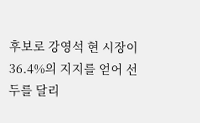후보로 강영석 현 시장이 36.4%의 지지를 얻어 선두를 달리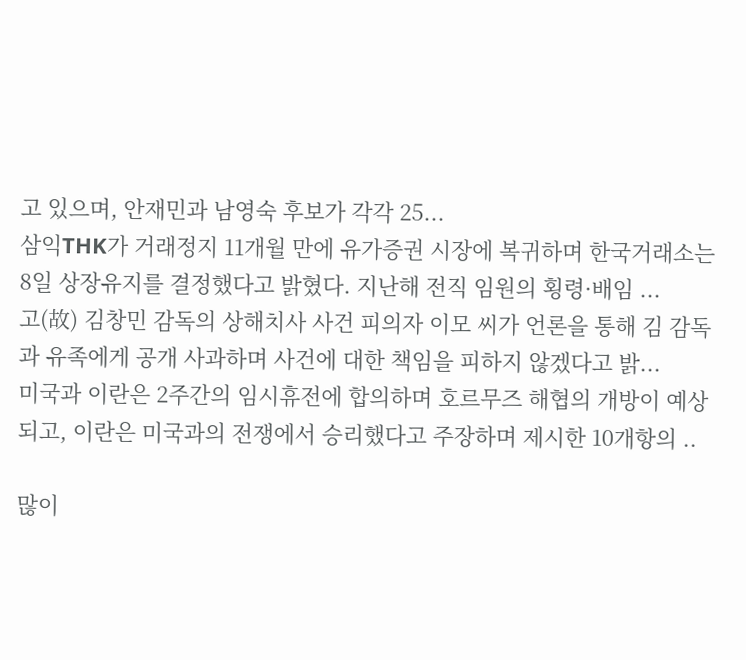고 있으며, 안재민과 남영숙 후보가 각각 25...
삼익THK가 거래정지 11개월 만에 유가증권 시장에 복귀하며 한국거래소는 8일 상장유지를 결정했다고 밝혔다. 지난해 전직 임원의 횡령·배임 ...
고(故) 김창민 감독의 상해치사 사건 피의자 이모 씨가 언론을 통해 김 감독과 유족에게 공개 사과하며 사건에 대한 책임을 피하지 않겠다고 밝...
미국과 이란은 2주간의 임시휴전에 합의하며 호르무즈 해협의 개방이 예상되고, 이란은 미국과의 전쟁에서 승리했다고 주장하며 제시한 10개항의 ..

많이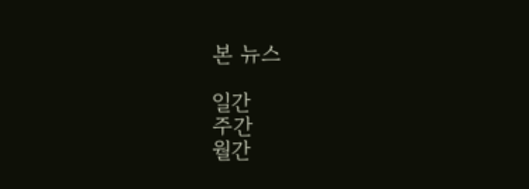본 뉴스

일간
주간
월간